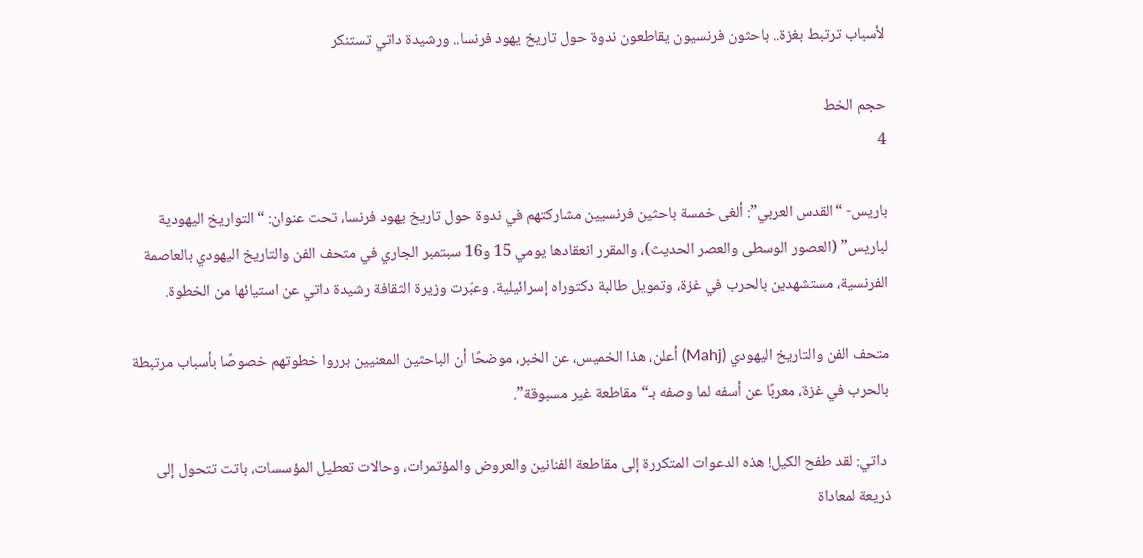لأسباب ترتبط بغزة.. باحثون فرنسيون يقاطعون ندوة حول تاريخ يهود فرنسا.. ورشيدة داتي تستنكر

حجم الخط
4

باريس- “القدس العربي”: ألغى خمسة باحثين فرنسيين مشاركتهم في ندوة حول تاريخ يهود فرنسا، تحت عنوان: “التواريخ اليهودية لباريس” (العصور الوسطى والعصر الحديث)، والمقرر انعقادها يومي 15 و16 سبتمبر الجاري في متحف الفن والتاريخ اليهودي بالعاصمة الفرنسية، مستشهدين بالحرب في غزة، وتمويل طالبة دكتوراه إسرائيلية. وعبّرت وزيرة الثقافة رشيدة داتي عن استيائها من الخطوة.

متحف الفن والتاريخ اليهودي (Mahj) أعلن، هذا الخميس، عن الخبر، موضحًا أن الباحثين المعنيين برروا خطوتهم خصوصًا بأسباب مرتبطة بالحرب في غزة، معربًا عن أسفه لما وصفه بـ“مقاطعة غير مسبوقة”.

 داتي: لقد طفح الكيل! هذه الدعوات المتكررة إلى مقاطعة الفنانين والعروض والمؤتمرات، وحالات تعطيل المؤسسات، باتت تتحول إلى ذريعة لمعاداة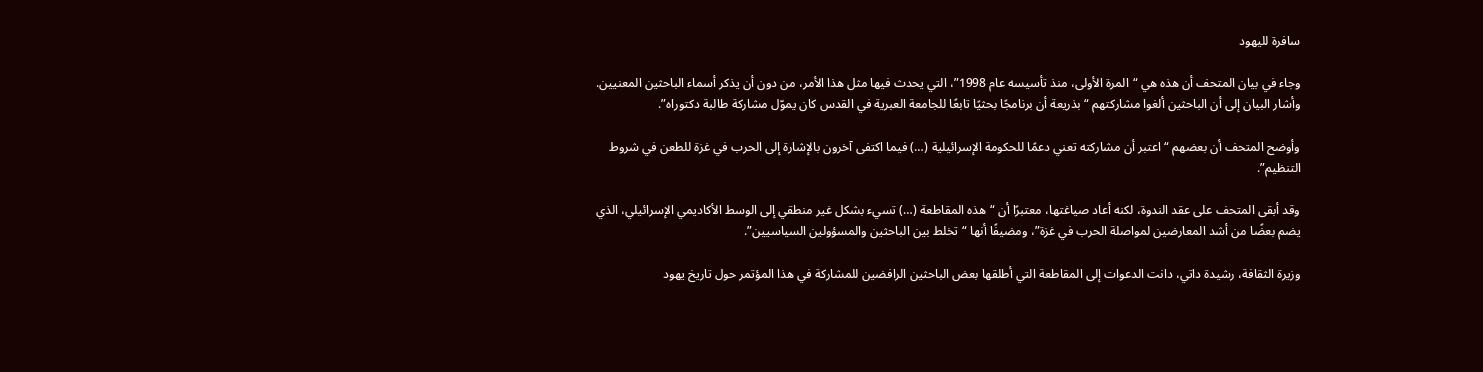سافرة لليهود

وجاء في بيان المتحف أن هذه هي “المرة الأولى، منذ تأسيسه عام 1998”، التي يحدث فيها مثل هذا الأمر، من دون أن يذكر أسماء الباحثين المعنيين. وأشار البيان إلى أن الباحثين ألغوا مشاركتهم “بذريعة أن برنامجًا بحثيًا تابعًا للجامعة العبرية في القدس كان يموّل مشاركة طالبة دكتوراه”.

وأوضح المتحف أن بعضهم “اعتبر أن مشاركته تعني دعمًا للحكومة الإسرائيلية (…) فيما اكتفى آخرون بالإشارة إلى الحرب في غزة للطعن في شروط التنظيم”.

وقد أبقى المتحف على عقد الندوة، لكنه أعاد صياغتها، معتبرًا أن “هذه المقاطعة (…) تسيء بشكل غير منطقي إلى الوسط الأكاديمي الإسرائيلي، الذي يضم بعضًا من أشد المعارضين لمواصلة الحرب في غزة”، ومضيفًا أنها “تخلط بين الباحثين والمسؤولين السياسيين”.

وزيرة الثقافة، رشيدة داتي، دانت الدعوات إلى المقاطعة التي أطلقها بعض الباحثين الرافضين للمشاركة في هذا المؤتمر حول تاريخ يهود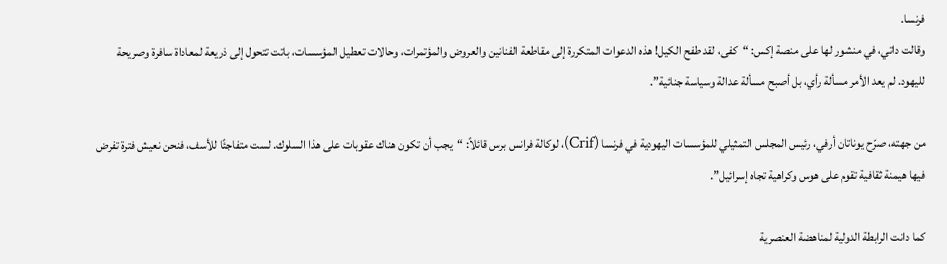فرنسا.
وقالت داتي، في منشور لها على منصة إكس: “كفى، لقد طفح الكيل! هذه الدعوات المتكررة إلى مقاطعة الفنانين والعروض والمؤتمرات، وحالات تعطيل المؤسسات، باتت تتحول إلى ذريعة لمعاداة سافرة وصريحة لليهود. لم يعد الأمر مسألة رأي، بل أصبح مسألة عدالة وسياسة جنائية”.

من جهته، صرّح يوناتان أرفي، رئيس المجلس التمثيلي للمؤسسات اليهودية في فرنسا (Crif)، لوكالة فرانس برس قائلاً: “يجب أن تكون هناك عقوبات على هذا السلوك. لست متفاجئًا للأسف، فنحن نعيش فترة تفرض فيها هيمنة ثقافية تقوم على هوس وكراهية تجاه إسرائيل”.

كما دانت الرابطة الدولية لمناهضة العنصرية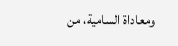ومعاداة السامية، من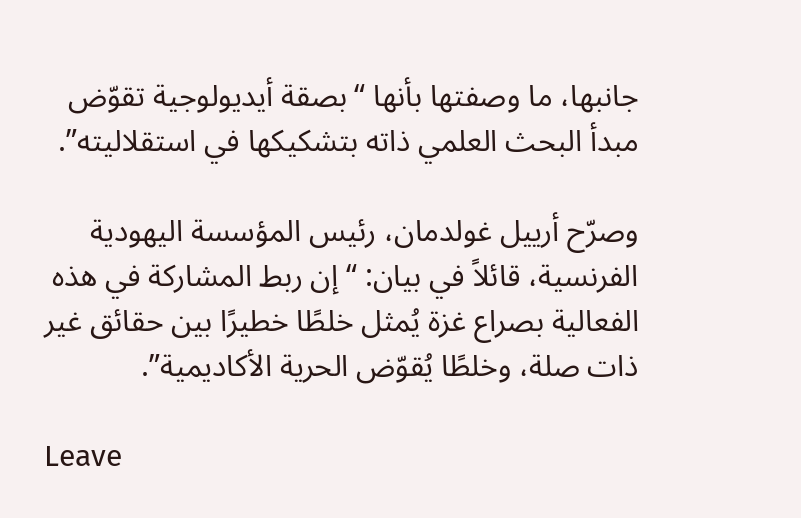جانبها، ما وصفتها بأنها “بصقة أيديولوجية تقوّض مبدأ البحث العلمي ذاته بتشكيكها في استقلاليته”.

وصرّح أرييل غولدمان، رئيس المؤسسة اليهودية الفرنسية، قائلاً في بيان: “إن ربط المشاركة في هذه الفعالية بصراع غزة يُمثل خلطًا خطيرًا بين حقائق غير ذات صلة، وخلطًا يُقوّض الحرية الأكاديمية”.

Leave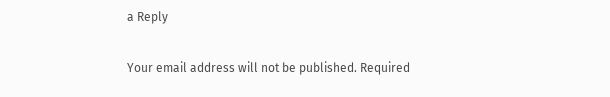a Reply

Your email address will not be published. Required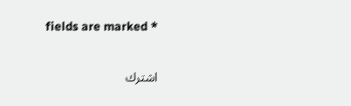fields are marked *

اشترك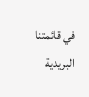في قائمتنا البريدية